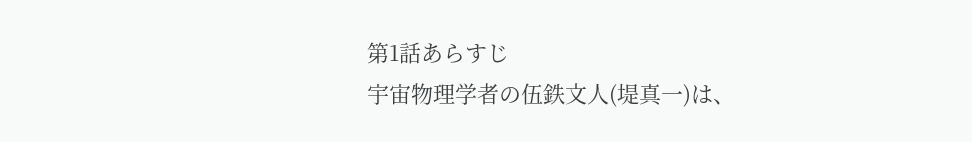第1話あらすじ
宇宙物理学者の伍鉄文人(堤真一)は、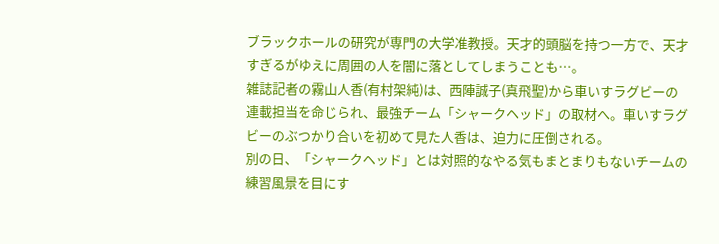ブラックホールの研究が専門の大学准教授。天才的頭脳を持つ一方で、天才すぎるがゆえに周囲の人を闇に落としてしまうことも…。
雑誌記者の霧山人香(有村架純)は、西陣誠子(真飛聖)から車いすラグビーの連載担当を命じられ、最強チーム「シャークヘッド」の取材へ。車いすラグビーのぶつかり合いを初めて見た人香は、迫力に圧倒される。
別の日、「シャークヘッド」とは対照的なやる気もまとまりもないチームの練習風景を目にす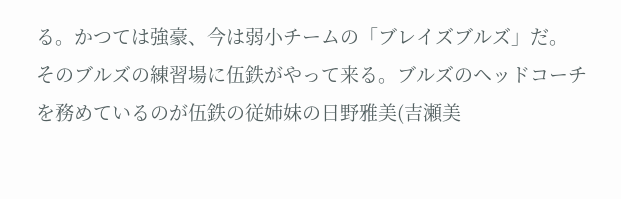る。かつては強豪、今は弱小チームの「ブレイズブルズ」だ。
そのブルズの練習場に伍鉄がやって来る。ブルズのヘッドコーチを務めているのが伍鉄の従姉妹の日野雅美(吉瀬美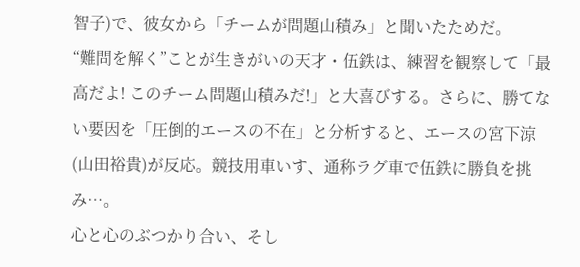智子)で、彼女から「チームが問題山積み」と聞いたためだ。
“難問を解く”ことが生きがいの天才・伍鉄は、練習を観察して「最高だよ! このチーム問題山積みだ!」と大喜びする。さらに、勝てない要因を「圧倒的エースの不在」と分析すると、エースの宮下涼(山田裕貴)が反応。競技用車いす、通称ラグ車で伍鉄に勝負を挑み…。
心と心のぶつかり合い、そし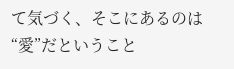て気づく、そこにあるのは“愛”だということ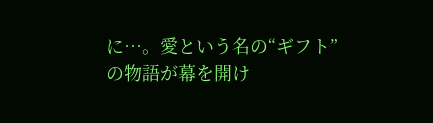に…。愛という名の“ギフト”の物語が幕を開け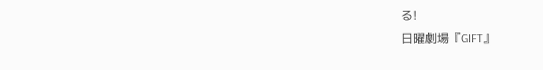る!
日曜劇場『GIFT』